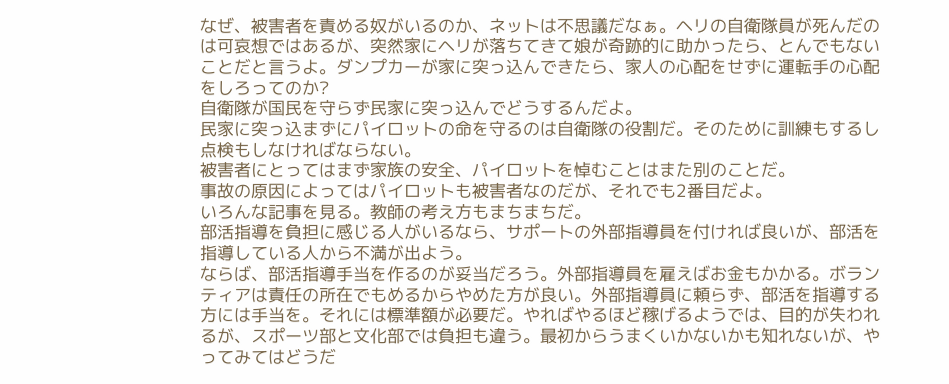なぜ、被害者を責める奴がいるのか、ネットは不思議だなぁ。ヘリの自衛隊員が死んだのは可哀想ではあるが、突然家にヘリが落ちてきて娘が奇跡的に助かったら、とんでもないことだと言うよ。ダンプカーが家に突っ込んできたら、家人の心配をせずに運転手の心配をしろってのか?
自衛隊が国民を守らず民家に突っ込んでどうするんだよ。
民家に突っ込まずにパイロットの命を守るのは自衛隊の役割だ。そのために訓練もするし点検もしなければならない。
被害者にとってはまず家族の安全、パイロットを悼むことはまた別のことだ。
事故の原因によってはパイロットも被害者なのだが、それでも2番目だよ。
いろんな記事を見る。教師の考え方もまちまちだ。
部活指導を負担に感じる人がいるなら、サポートの外部指導員を付ければ良いが、部活を指導している人から不満が出よう。
ならば、部活指導手当を作るのが妥当だろう。外部指導員を雇えばお金もかかる。ボランティアは責任の所在でもめるからやめた方が良い。外部指導員に頼らず、部活を指導する方には手当を。それには標準額が必要だ。やればやるほど稼げるようでは、目的が失われるが、スポーツ部と文化部では負担も違う。最初からうまくいかないかも知れないが、やってみてはどうだ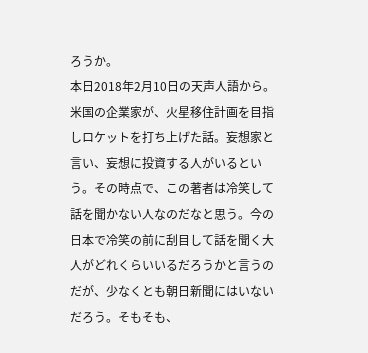ろうか。
本日2018年2月10日の天声人語から。
米国の企業家が、火星移住計画を目指しロケットを打ち上げた話。妄想家と言い、妄想に投資する人がいるという。その時点で、この著者は冷笑して話を聞かない人なのだなと思う。今の日本で冷笑の前に刮目して話を聞く大人がどれくらいいるだろうかと言うのだが、少なくとも朝日新聞にはいないだろう。そもそも、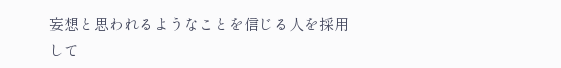妄想と思われるようなことを信じる人を採用して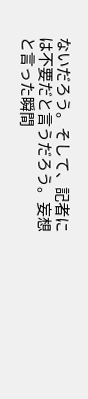ないだろう。そして、記者には不要だと言うだろう。妄想と言った瞬間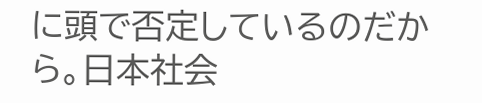に頭で否定しているのだから。日本社会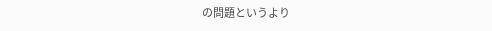の問題というより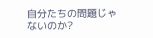自分たちの問題じゃないのか?